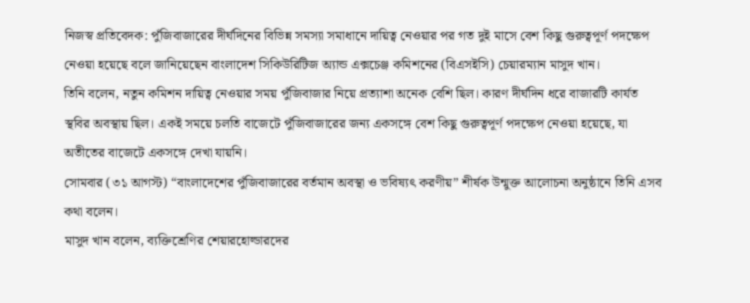নিজস্ব প্রতিবেদক: পুঁজিবাজারের দীর্ঘদিনের বিভিন্ন সমস্যা সমাধানে দায়িত্ব নেওয়ার পর গত দুই মাসে বেশ কিছু গুরুত্বপূর্ণ পদক্ষেপ নেওয়া হয়েছে বলে জানিয়েছেন বাংলাদেশ সিকিউরিটিজ অ্যান্ড এক্সচেঞ্জ কমিশনের (বিএসইসি) চেয়ারম্যান মাসুদ খান।
তিনি বলেন, নতুন কমিশন দায়িত্ব নেওয়ার সময় পুঁজিবাজার নিয়ে প্রত্যাশা অনেক বেশি ছিল। কারণ দীর্ঘদিন ধরে বাজারটি কার্যত স্থবির অবস্থায় ছিল। একই সময়ে চলতি বাজেটে পুঁজিবাজারের জন্য একসঙ্গে বেশ কিছু গুরুত্বপূর্ণ পদক্ষেপ নেওয়া হয়েছে, যা অতীতের বাজেটে একসঙ্গে দেখা যায়নি।
সোমবার (৩১ আগস্ট) “বাংলাদেশের পুঁজিবাজারের বর্তমান অবস্থা ও ভবিষ্যৎ করণীয়” শীর্ষক উন্মুক্ত আলোচনা অনুষ্ঠানে তিনি এসব কথা বলেন।
মাসুদ খান বলেন, ব্যক্তিশ্রেণির শেয়ারহোল্ডারদের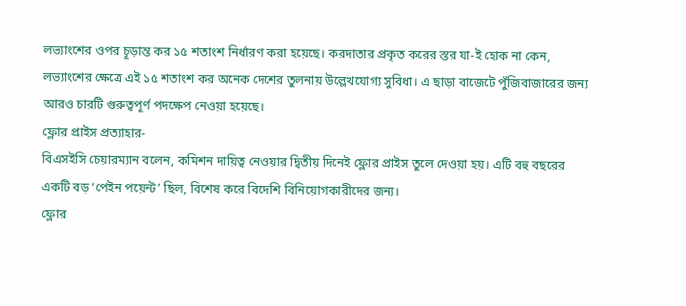লভ্যাংশের ওপর চূড়ান্ত কর ১৫ শতাংশ নির্ধারণ করা হয়েছে। করদাতার প্রকৃত করের স্তর যা-ই হোক না কেন, লভ্যাংশের ক্ষেত্রে এই ১৫ শতাংশ কর অনেক দেশের তুলনায় উল্লেখযোগ্য সুবিধা। এ ছাড়া বাজেটে পুঁজিবাজারের জন্য আরও চারটি গুরুত্বপূর্ণ পদক্ষেপ নেওয়া হয়েছে।
ফ্লোর প্রাইস প্রত্যাহার-
বিএসইসি চেয়ারম্যান বলেন, কমিশন দায়িত্ব নেওয়ার দ্বিতীয় দিনেই ফ্লোর প্রাইস তুলে দেওয়া হয়। এটি বহু বছরের একটি বড় ‘পেইন পয়েন্ট’ ছিল, বিশেষ করে বিদেশি বিনিয়োগকারীদের জন্য।
ফ্লোর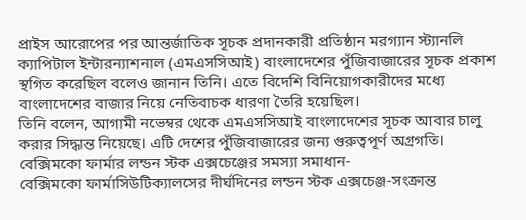প্রাইস আরোপের পর আন্তর্জাতিক সূচক প্রদানকারী প্রতিষ্ঠান মরগ্যান স্ট্যানলি ক্যাপিটাল ইন্টারন্যাশনাল (এমএসসিআই) বাংলাদেশের পুঁজিবাজারের সূচক প্রকাশ স্থগিত করেছিল বলেও জানান তিনি। এতে বিদেশি বিনিয়োগকারীদের মধ্যে বাংলাদেশের বাজার নিয়ে নেতিবাচক ধারণা তৈরি হয়েছিল।
তিনি বলেন, আগামী নভেম্বর থেকে এমএসসিআই বাংলাদেশের সূচক আবার চালু করার সিদ্ধান্ত নিয়েছে। এটি দেশের পুঁজিবাজারের জন্য গুরুত্বপূর্ণ অগ্রগতি।
বেক্সিমকো ফার্মার লন্ডন স্টক এক্সচেঞ্জের সমস্যা সমাধান-
বেক্সিমকো ফার্মাসিউটিক্যালসের দীর্ঘদিনের লন্ডন স্টক এক্সচেঞ্জ-সংক্রান্ত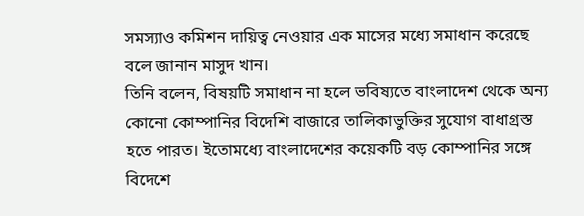সমস্যাও কমিশন দায়িত্ব নেওয়ার এক মাসের মধ্যে সমাধান করেছে বলে জানান মাসুদ খান।
তিনি বলেন, বিষয়টি সমাধান না হলে ভবিষ্যতে বাংলাদেশ থেকে অন্য কোনো কোম্পানির বিদেশি বাজারে তালিকাভুক্তির সুযোগ বাধাগ্রস্ত হতে পারত। ইতোমধ্যে বাংলাদেশের কয়েকটি বড় কোম্পানির সঙ্গে বিদেশে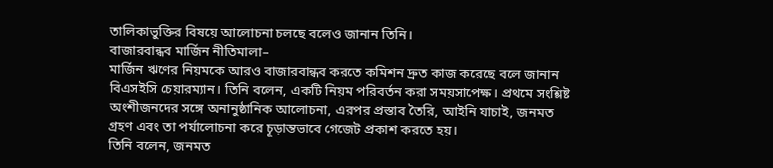তালিকাভুক্তির বিষয়ে আলোচনা চলছে বলেও জানান তিনি।
বাজারবান্ধব মার্জিন নীতিমালা–
মার্জিন ঋণের নিয়মকে আরও বাজারবান্ধব করতে কমিশন দ্রুত কাজ করেছে বলে জানান বিএসইসি চেয়ারম্যান। তিনি বলেন, একটি নিয়ম পরিবর্তন করা সময়সাপেক্ষ। প্রথমে সংশ্লিষ্ট অংশীজনদের সঙ্গে অনানুষ্ঠানিক আলোচনা, এরপর প্রস্তাব তৈরি, আইনি যাচাই, জনমত গ্রহণ এবং তা পর্যালোচনা করে চূড়ান্তভাবে গেজেট প্রকাশ করতে হয়।
তিনি বলেন, জনমত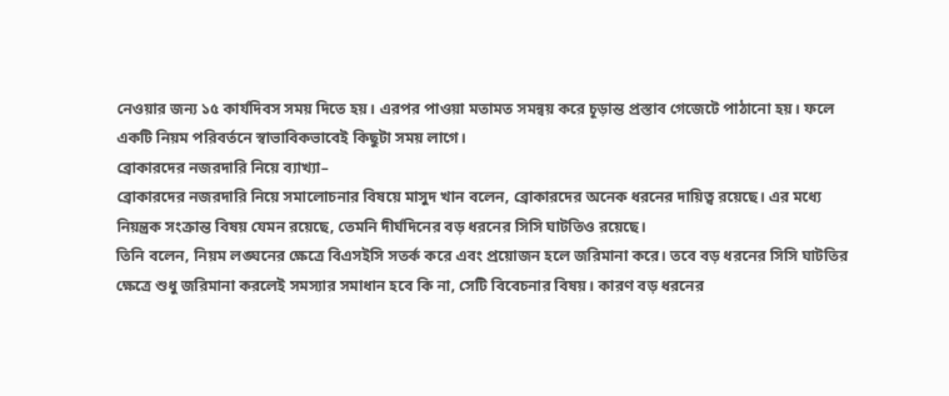নেওয়ার জন্য ১৫ কার্যদিবস সময় দিতে হয়। এরপর পাওয়া মতামত সমন্বয় করে চূড়ান্ত প্রস্তাব গেজেটে পাঠানো হয়। ফলে একটি নিয়ম পরিবর্তনে স্বাভাবিকভাবেই কিছুটা সময় লাগে।
ব্রোকারদের নজরদারি নিয়ে ব্যাখ্যা–
ব্রোকারদের নজরদারি নিয়ে সমালোচনার বিষয়ে মাসুদ খান বলেন, ব্রোকারদের অনেক ধরনের দায়িত্ব রয়েছে। এর মধ্যে নিয়ন্ত্রক সংক্রান্ত বিষয় যেমন রয়েছে, তেমনি দীর্ঘদিনের বড় ধরনের সিসি ঘাটতিও রয়েছে।
তিনি বলেন, নিয়ম লঙ্ঘনের ক্ষেত্রে বিএসইসি সতর্ক করে এবং প্রয়োজন হলে জরিমানা করে। তবে বড় ধরনের সিসি ঘাটতির ক্ষেত্রে শুধু জরিমানা করলেই সমস্যার সমাধান হবে কি না, সেটি বিবেচনার বিষয়। কারণ বড় ধরনের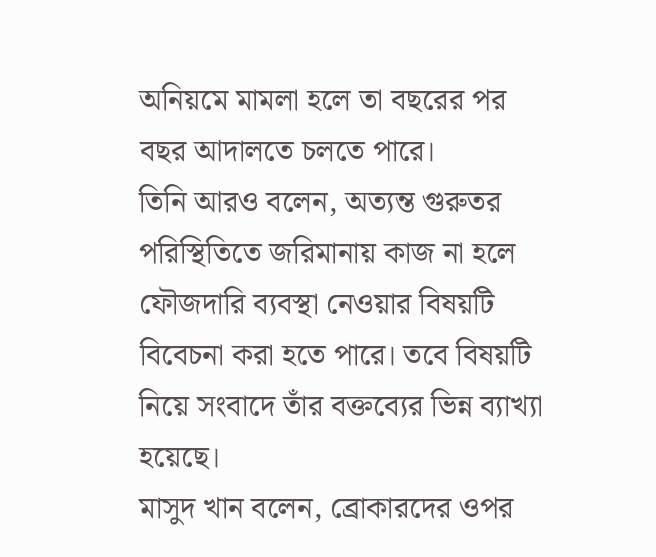অনিয়মে মামলা হলে তা বছরের পর বছর আদালতে চলতে পারে।
তিনি আরও বলেন, অত্যন্ত গুরুতর পরিস্থিতিতে জরিমানায় কাজ না হলে ফৌজদারি ব্যবস্থা নেওয়ার বিষয়টি বিবেচনা করা হতে পারে। তবে বিষয়টি নিয়ে সংবাদে তাঁর বক্তব্যের ভিন্ন ব্যাখ্যা হয়েছে।
মাসুদ খান বলেন, ব্রোকারদের ওপর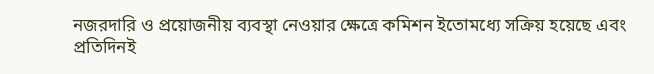নজরদারি ও প্রয়োজনীয় ব্যবস্থা নেওয়ার ক্ষেত্রে কমিশন ইতোমধ্যে সক্রিয় হয়েছে এবং প্রতিদিনই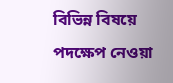বিভিন্ন বিষয়ে পদক্ষেপ নেওয়া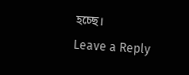হচ্ছে।
Leave a Reply